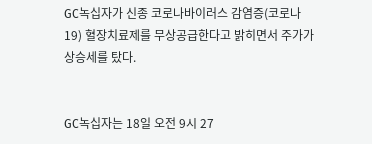GC녹십자가 신종 코로나바이러스 감염증(코로나19) 혈장치료제를 무상공급한다고 밝히면서 주가가 상승세를 탔다.


GC녹십자는 18일 오전 9시 27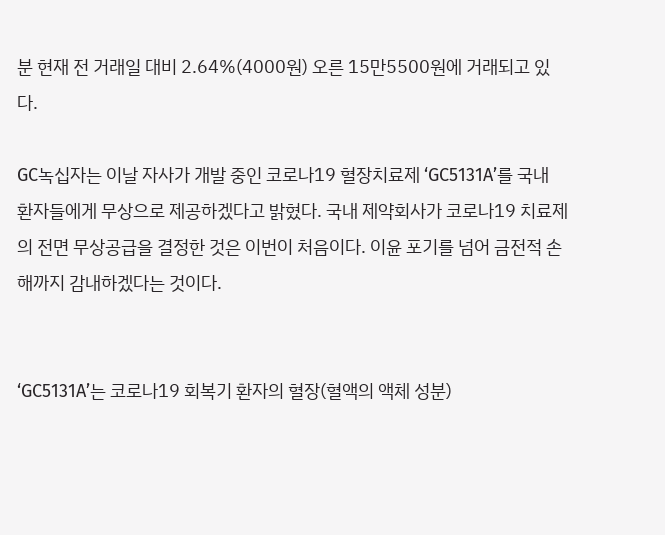분 현재 전 거래일 대비 2.64%(4000원) 오른 15만5500원에 거래되고 있다.

GC녹십자는 이날 자사가 개발 중인 코로나19 혈장치료제 ‘GC5131A’를 국내 환자들에게 무상으로 제공하겠다고 밝혔다. 국내 제약회사가 코로나19 치료제의 전면 무상공급을 결정한 것은 이번이 처음이다. 이윤 포기를 넘어 금전적 손해까지 감내하겠다는 것이다.


‘GC5131A’는 코로나19 회복기 환자의 혈장(혈액의 액체 성분)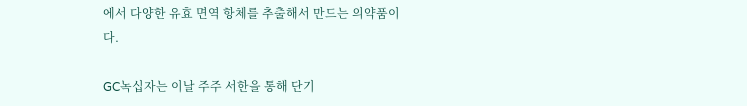에서 다양한 유효 면역 항체를 추출해서 만드는 의약품이다.

GC녹십자는 이날 주주 서한을 통해 단기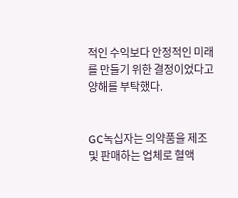적인 수익보다 안정적인 미래를 만들기 위한 결정이었다고 양해를 부탁했다.


GC녹십자는 의약품을 제조 및 판매하는 업체로 혈액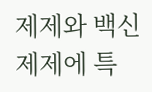제제와 백신 제제에 특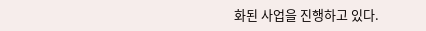화된 사업을 진행하고 있다.